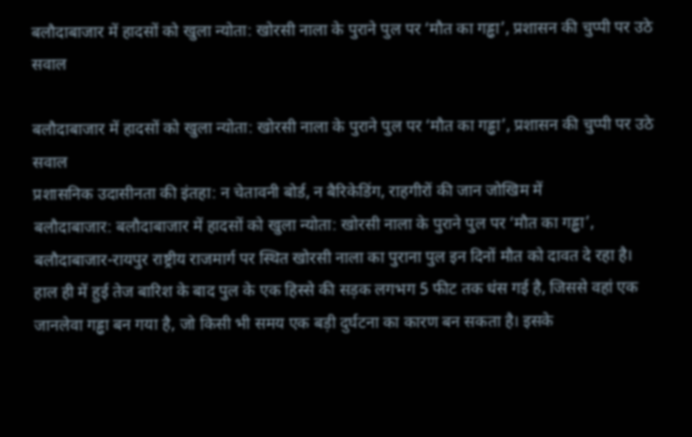बलौदाबाजार में हादसों को खुला न्योता: खोरसी नाला के पुराने पुल पर ‘मौत का गड्ढा’, प्रशासन की चुप्पी पर उठे सवाल

बलौदाबाजार में हादसों को खुला न्योता: खोरसी नाला के पुराने पुल पर ‘मौत का गड्ढा’, प्रशासन की चुप्पी पर उठे सवाल
प्रशासनिक उदासीनता की इंतहा: न चेतावनी बोर्ड, न बैरिकेडिंग, राहगीरों की जान जोखिम में
बलौदाबाजार: बलौदाबाजार में हादसों को खुला न्योता: खोरसी नाला के पुराने पुल पर ‘मौत का गड्ढा’, बलौदाबाजार-रायपुर राष्ट्रीय राजमार्ग पर स्थित खोरसी नाला का पुराना पुल इन दिनों मौत को दावत दे रहा है। हाल ही में हुई तेज बारिश के बाद पुल के एक हिस्से की सड़क लगभग 5 फीट तक धंस गई है, जिससे वहां एक जानलेवा गड्ढा बन गया है, जो किसी भी समय एक बड़ी दुर्घटना का कारण बन सकता है। इसके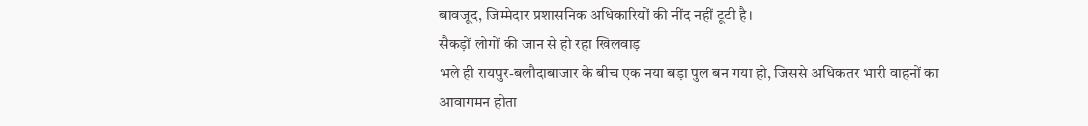बावजूद, जिम्मेदार प्रशासनिक अधिकारियों की नींद नहीं टूटी है।
सैकड़ों लोगों की जान से हो रहा खिलवाड़
भले ही रायपुर-बलौदाबाजार के बीच एक नया बड़ा पुल बन गया हो, जिससे अधिकतर भारी वाहनों का आवागमन होता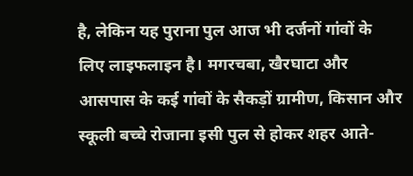है, लेकिन यह पुराना पुल आज भी दर्जनों गांवों के लिए लाइफलाइन है। मगरचबा, खैरघाटा और आसपास के कई गांवों के सैकड़ों ग्रामीण, किसान और स्कूली बच्चे रोजाना इसी पुल से होकर शहर आते-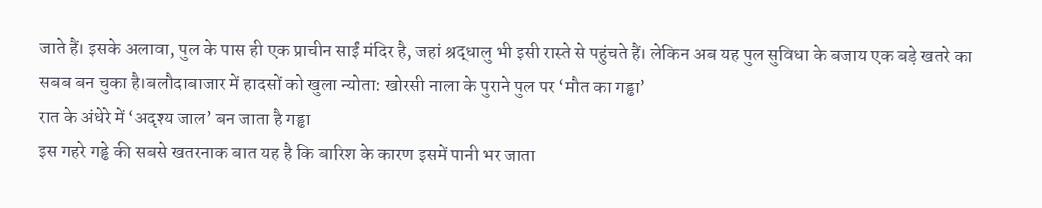जाते हैं। इसके अलावा, पुल के पास ही एक प्राचीन साईं मंदिर है, जहां श्रद्धालु भी इसी रास्ते से पहुंचते हैं। लेकिन अब यह पुल सुविधा के बजाय एक बड़े खतरे का सबब बन चुका है।बलौदाबाजार में हादसों को खुला न्योता: खोरसी नाला के पुराने पुल पर ‘मौत का गड्ढा’
रात के अंधेरे में ‘अदृश्य जाल’ बन जाता है गड्ढा
इस गहरे गड्ढे की सबसे खतरनाक बात यह है कि बारिश के कारण इसमें पानी भर जाता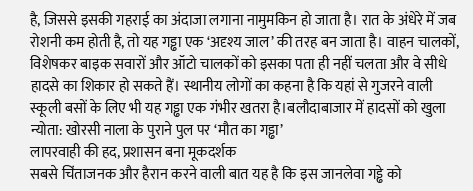है, जिससे इसकी गहराई का अंदाजा लगाना नामुमकिन हो जाता है। रात के अंधेरे में जब रोशनी कम होती है, तो यह गड्ढा एक ‘अदृश्य जाल’ की तरह बन जाता है। वाहन चालकों, विशेषकर बाइक सवारों और ऑटो चालकों को इसका पता ही नहीं चलता और वे सीधे हादसे का शिकार हो सकते हैं। स्थानीय लोगों का कहना है कि यहां से गुजरने वाली स्कूली बसों के लिए भी यह गड्ढा एक गंभीर खतरा है।बलौदाबाजार में हादसों को खुला न्योता: खोरसी नाला के पुराने पुल पर ‘मौत का गड्ढा’
लापरवाही की हद, प्रशासन बना मूकदर्शक
सबसे चिंताजनक और हैरान करने वाली बात यह है कि इस जानलेवा गड्ढे को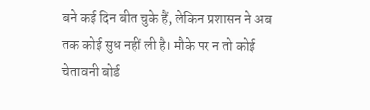बने कई दिन बीत चुके हैं, लेकिन प्रशासन ने अब तक कोई सुध नहीं ली है। मौके पर न तो कोई चेतावनी बोर्ड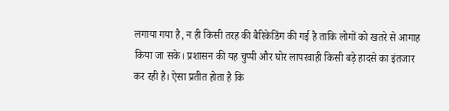लगाया गया है, न ही किसी तरह की बैरिकेडिंग की गई है ताकि लोगों को खतरे से आगाह किया जा सके। प्रशासन की यह चुप्पी और घोर लापरवाही किसी बड़े हादसे का इंतजार कर रही है। ऐसा प्रतीत होता है कि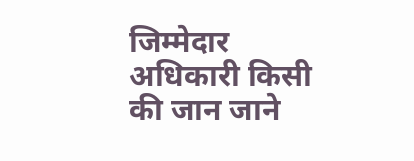जिम्मेदार अधिकारी किसी की जान जाने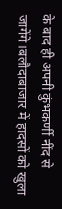के बाद ही अपनी कुंभकर्णी नींद से जागेंगे।बलौदाबाजार में हादसों को खुला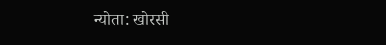न्योता: खोरसी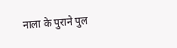नाला के पुराने पुल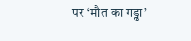पर ‘मौत का गड्ढा’